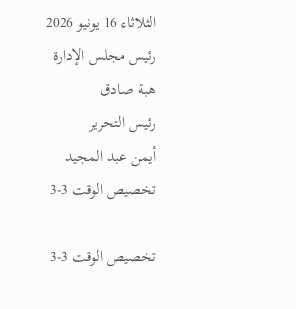الثلاثاء 16 يونيو 2026
رئيس مجلس الإدارة
هبة صادق
رئيس التحرير
أيمن عبد المجيد
تخصيص الوقت 3-3

تخصيص الوقت 3-3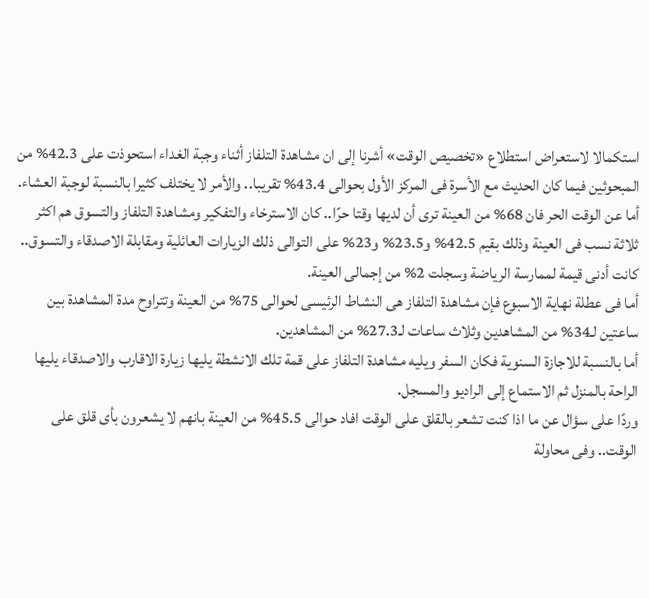استكمالا لاستعراض استطلاع «تخصيص الوقت» أشرنا إلى ان مشاهدة التلفاز أثناء وجبة الغداء استحوذت على 42.3% من المبحوثين فيما كان الحديث مع الأسرة فى المركز الأول بحوالى 43.4% تقريبا.. والأمر لا يختلف كثيرا بالنسبة لوجبة العشاء.
أما عن الوقت الحر فان 68% من العينة ترى أن لديها وقتا حرًا.. كان الاسترخاء والتفكير ومشاهدة التلفاز والتسوق هم اكثر ثلاثة نسب فى العينة وذلك بقيم 42.5% و23.5% و23% على التوالى ذلك الزيارات العائلية ومقابلة الاصدقاء والتسوق.. كانت أدنى قيمة لممارسة الرياضة وسجلت 2% من إجمالى العينة.
أما فى عطلة نهاية الاسبوع فإن مشاهدة التلفاز هى النشاط الرئيسى لحوالى 75% من العينة وتتراوح مدة المشاهدة بين ساعتين لـ34% من المشاهدين وثلاث ساعات لـ27.3% من المشاهدين.
أما بالنسبة للاجازة السنوية فكان السفر ويليه مشاهدة التلفاز على قمة تلك الانشطة يليها زيارة الاقارب والاصدقاء يليها الراحة بالمنزل ثم الاستماع إلى الراديو والمسجل.
وردًا على سؤال عن ما اذا كنت تشعر بالقلق على الوقت افاد حوالى 45.5% من العينة بانهم لا يشعرون بأى قلق على الوقت.. وفى محاولة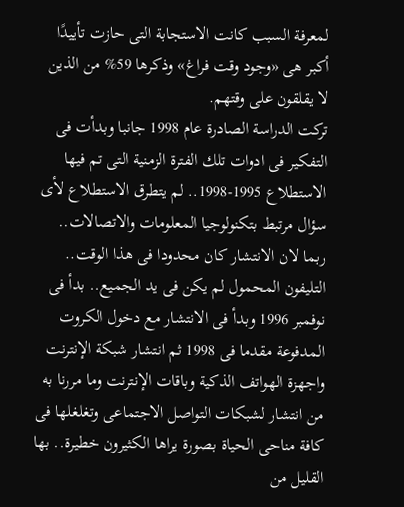لمعرفة السبب كانت الاستجابة التى حازت تأييدًا أكبر هى «وجود وقت فراغ» وذكرها 59% من الذين لا يقلقون على وقتهم.
تركت الدراسة الصادرة عام 1998 جانبا وبدأت فى التفكير فى ادوات تلك الفترة الزمنية التى تم فيها الاستطلاع 1995-1998.. لم يتطرق الاستطلاع لأى سؤال مرتبط بتكنولوجيا المعلومات والاتصالات.. ربما لان الانتشار كان محدودا فى هذا الوقت.. التليفون المحمول لم يكن فى يد الجميع.. بدأ فى نوفمبر 1996 وبدأ فى الانتشار مع دخول الكروت المدفوعة مقدما فى 1998 ثم انتشار شبكة الإنترنت واجهزة الهواتف الذكية وباقات الإنترنت وما مررنا به من انتشار لشبكات التواصل الاجتماعى وتغلغلها فى كافة مناحى الحياة بصورة يراها الكثيرون خطيرة.. بها القليل من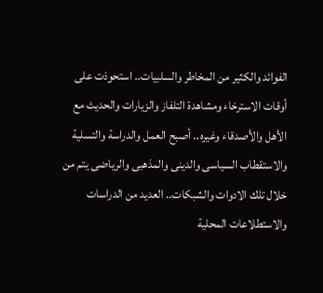الفوائد والكثير من المخاطر والسلبيات.. استحوذت على أوقات الاسترخاء ومشاهدة التلفاز والزيارات والحديث مع الأهل والأصدقاء وغيره.. أصبح العمل والدراسة والتسلية والاستقطاب السياسى والدينى والمذهبى والرياضى يتم من خلال تلك الادوات والشبكات.. العديد من الدراسات والاستطلاعات المحلية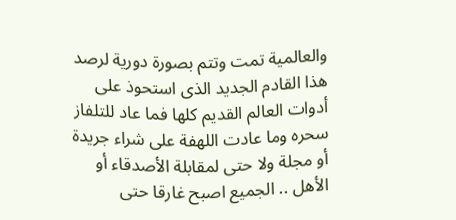والعالمية تمت وتتم بصورة دورية لرصد هذا القادم الجديد الذى استحوذ على أدوات العالم القديم كلها فما عاد للتلفاز سحره وما عادت اللهفة على شراء جريدة أو مجلة ولا حتى لمقابلة الأصدقاء أو الأهل .. الجميع اصبح غارقا حتى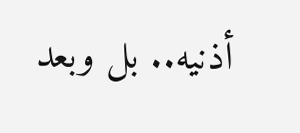أذنيه.. بل وبعد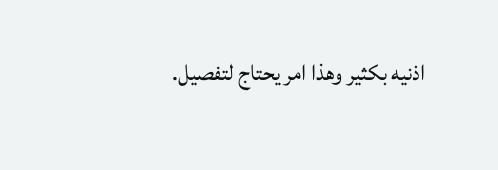اذنيه بكثير وهذا امر يحتاج لتفصيل.